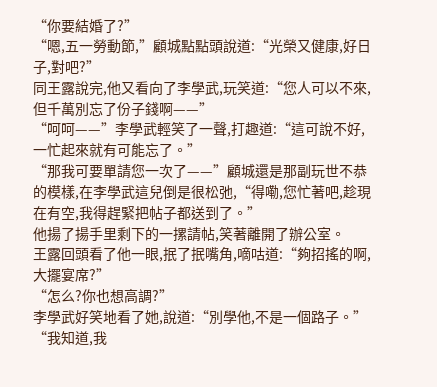“你要結婚了?”
“嗯,五一勞動節,”顧城點點頭說道:“光榮又健康,好日子,對吧?”
同王露說完,他又看向了李學武,玩笑道:“您人可以不來,但千萬別忘了份子錢啊——”
“呵呵——”李學武輕笑了一聲,打趣道:“這可說不好,一忙起來就有可能忘了。”
“那我可要單請您一次了——”顧城還是那副玩世不恭的模樣,在李學武這兒倒是很松弛,“得嘞,您忙著吧,趁現在有空,我得趕緊把帖子都送到了。”
他揚了揚手里剩下的一摞請帖,笑著離開了辦公室。
王露回頭看了他一眼,抿了抿嘴角,嘀咕道:“夠招搖的啊,大擺宴席?”
“怎么?你也想高調?”
李學武好笑地看了她,說道:“別學他,不是一個路子。”
“我知道,我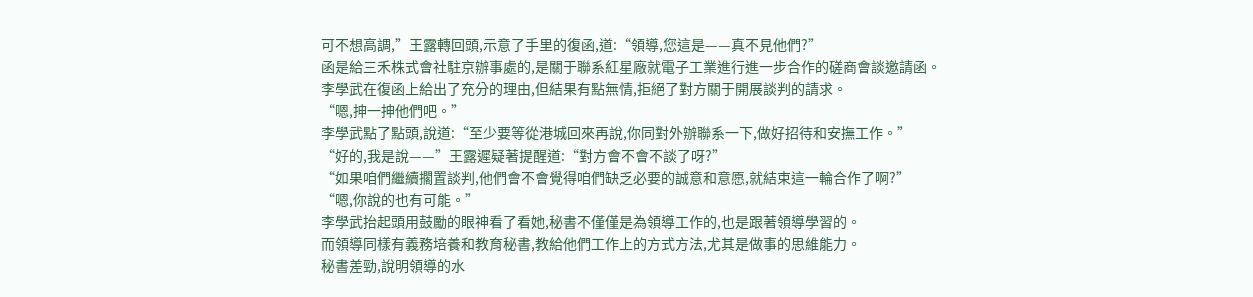可不想高調,”王露轉回頭,示意了手里的復函,道:“領導,您這是——真不見他們?”
函是給三禾株式會社駐京辦事處的,是關于聯系紅星廠就電子工業進行進一步合作的磋商會談邀請函。
李學武在復函上給出了充分的理由,但結果有點無情,拒絕了對方關于開展談判的請求。
“嗯,抻一抻他們吧。”
李學武點了點頭,說道:“至少要等從港城回來再說,你同對外辦聯系一下,做好招待和安撫工作。”
“好的,我是說——”王露遲疑著提醒道:“對方會不會不談了呀?”
“如果咱們繼續擱置談判,他們會不會覺得咱們缺乏必要的誠意和意愿,就結束這一輪合作了啊?”
“嗯,你說的也有可能。”
李學武抬起頭用鼓勵的眼神看了看她,秘書不僅僅是為領導工作的,也是跟著領導學習的。
而領導同樣有義務培養和教育秘書,教給他們工作上的方式方法,尤其是做事的思維能力。
秘書差勁,說明領導的水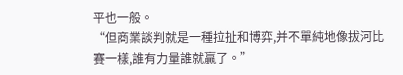平也一般。
“但商業談判就是一種拉扯和博弈,并不單純地像拔河比賽一樣,誰有力量誰就贏了。”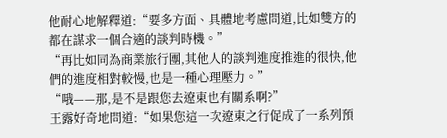他耐心地解釋道:“要多方面、具體地考慮問道,比如雙方的都在謀求一個合適的談判時機。”
“再比如同為商業旅行團,其他人的談判進度推進的很快,他們的進度相對較慢,也是一種心理壓力。”
“哦——那,是不是跟您去遼東也有關系啊?”
王露好奇地問道:“如果您這一次遼東之行促成了一系列預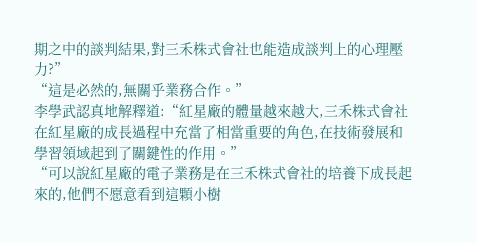期之中的談判結果,對三禾株式會社也能造成談判上的心理壓力?”
“這是必然的,無關乎業務合作。”
李學武認真地解釋道:“紅星廠的體量越來越大,三禾株式會社在紅星廠的成長過程中充當了相當重要的角色,在技術發展和學習領域起到了關鍵性的作用。”
“可以說紅星廠的電子業務是在三禾株式會社的培養下成長起來的,他們不愿意看到這顆小樹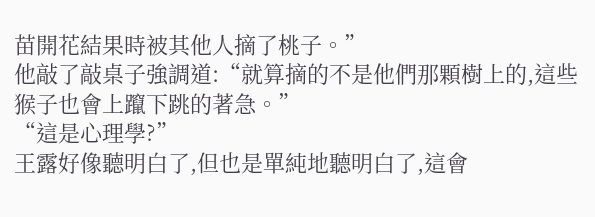苗開花結果時被其他人摘了桃子。”
他敲了敲桌子強調道:“就算摘的不是他們那顆樹上的,這些猴子也會上躥下跳的著急。”
“這是心理學?”
王露好像聽明白了,但也是單純地聽明白了,這會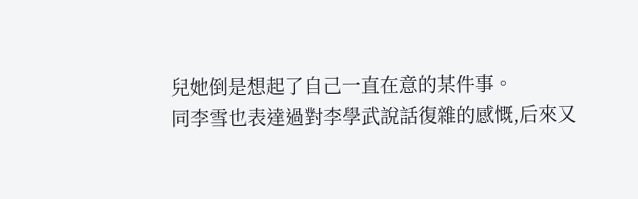兒她倒是想起了自己一直在意的某件事。
同李雪也表達過對李學武說話復雜的感慨,后來又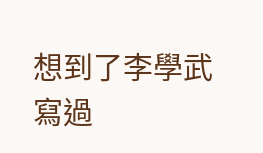想到了李學武寫過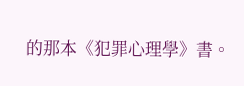的那本《犯罪心理學》書。